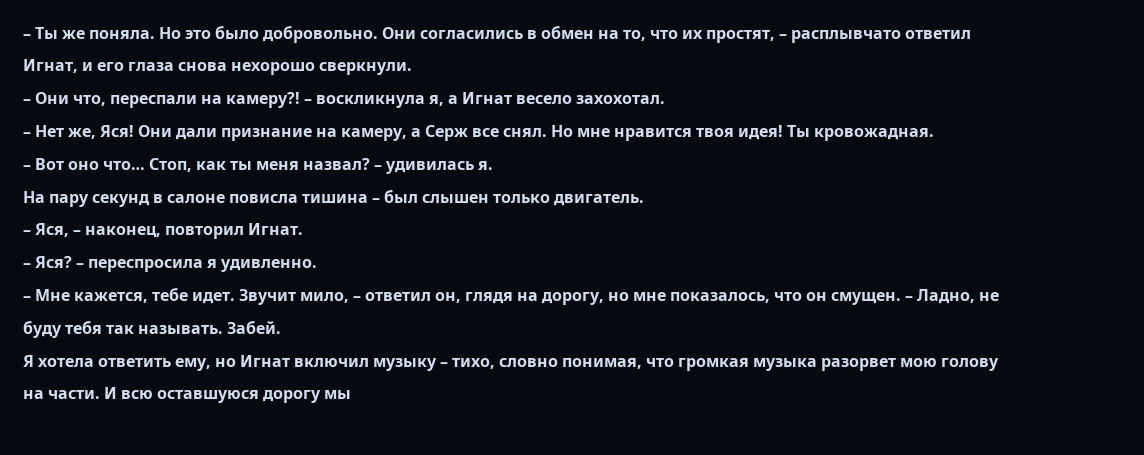– Ты же поняла. Но это было добровольно. Они согласились в обмен на то, что их простят, – расплывчато ответил Игнат, и его глаза снова нехорошо сверкнули.
– Они что, переспали на камеру?! – воскликнула я, а Игнат весело захохотал.
– Нет же, Яся! Они дали признание на камеру, а Серж все снял. Но мне нравится твоя идея! Ты кровожадная.
– Вот оно что… Стоп, как ты меня назвал? – удивилась я.
На пару секунд в салоне повисла тишина – был слышен только двигатель.
– Яся, – наконец, повторил Игнат.
– Яся? – переспросила я удивленно.
– Мне кажется, тебе идет. Звучит мило, – ответил он, глядя на дорогу, но мне показалось, что он смущен. – Ладно, не буду тебя так называть. Забей.
Я хотела ответить ему, но Игнат включил музыку – тихо, словно понимая, что громкая музыка разорвет мою голову на части. И всю оставшуюся дорогу мы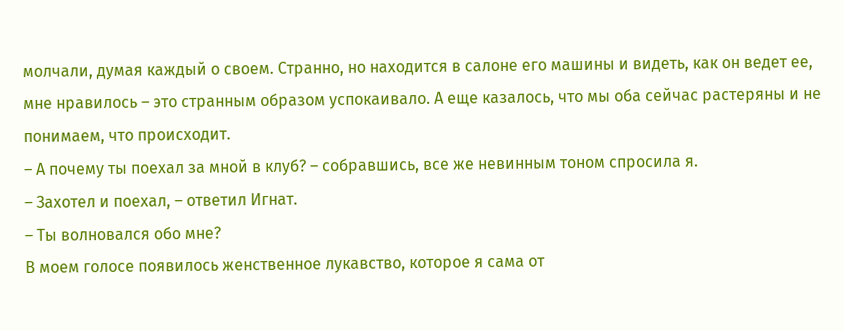молчали, думая каждый о своем. Странно, но находится в салоне его машины и видеть, как он ведет ее, мне нравилось – это странным образом успокаивало. А еще казалось, что мы оба сейчас растеряны и не понимаем, что происходит.
– А почему ты поехал за мной в клуб? – собравшись, все же невинным тоном спросила я.
– Захотел и поехал, – ответил Игнат.
– Ты волновался обо мне?
В моем голосе появилось женственное лукавство, которое я сама от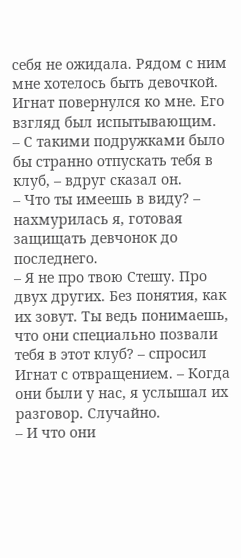себя не ожидала. Рядом с ним мне хотелось быть девочкой. Игнат повернулся ко мне. Его взгляд был испытывающим.
– С такими подружками было бы странно отпускать тебя в клуб, – вдруг сказал он.
– Что ты имеешь в виду? – нахмурилась я, готовая защищать девчонок до последнего.
– Я не про твою Стешу. Про двух других. Без понятия, как их зовут. Ты ведь понимаешь, что они специально позвали тебя в этот клуб? – спросил Игнат с отвращением. – Когда они были у нас, я услышал их разговор. Случайно.
– И что они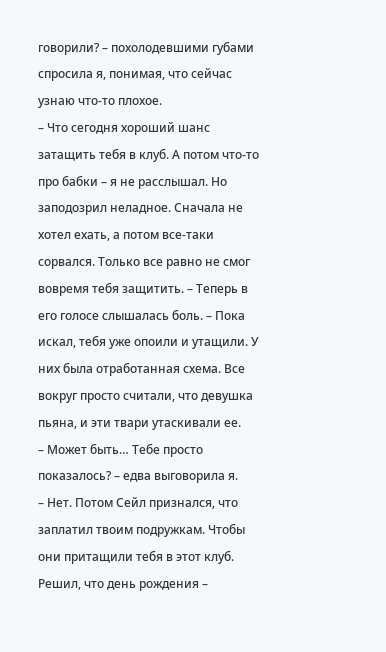говорили? – похолодевшими губами спросила я, понимая, что сейчас узнаю что-то плохое.
– Что сегодня хороший шанс затащить тебя в клуб. А потом что-то про бабки – я не расслышал. Но заподозрил неладное. Сначала не хотел ехать, а потом все-таки сорвался. Только все равно не смог вовремя тебя защитить. – Теперь в его голосе слышалась боль. – Пока искал, тебя уже опоили и утащили. У них была отработанная схема. Все вокруг просто считали, что девушка пьяна, и эти твари утаскивали ее.
– Может быть… Тебе просто показалось? – едва выговорила я.
– Нет. Потом Сейл признался, что заплатил твоим подружкам. Чтобы они притащили тебя в этот клуб. Решил, что день рождения –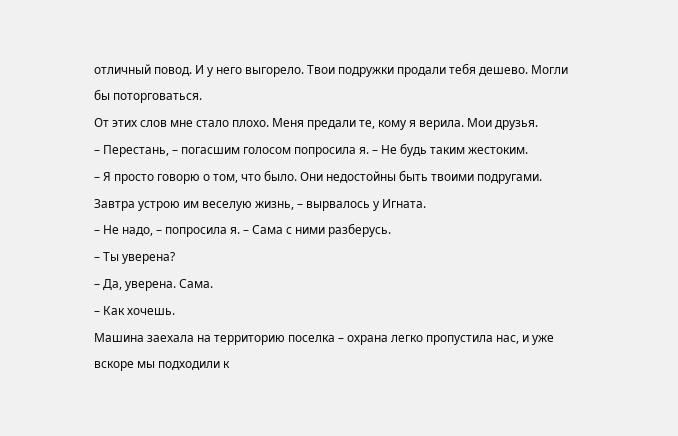отличный повод. И у него выгорело. Твои подружки продали тебя дешево. Могли бы поторговаться.
От этих слов мне стало плохо. Меня предали те, кому я верила. Мои друзья.
– Перестань, – погасшим голосом попросила я. – Не будь таким жестоким.
– Я просто говорю о том, что было. Они недостойны быть твоими подругами. Завтра устрою им веселую жизнь, – вырвалось у Игната.
– Не надо, – попросила я. – Сама с ними разберусь.
– Ты уверена?
– Да, уверена. Сама.
– Как хочешь.
Машина заехала на территорию поселка – охрана легко пропустила нас, и уже вскоре мы подходили к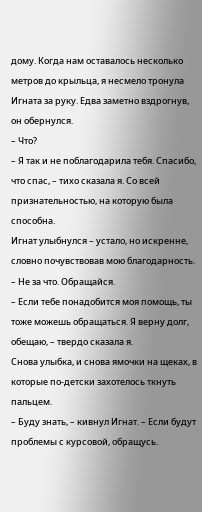дому. Когда нам оставалось несколько метров до крыльца, я несмело тронула Игната за руку. Едва заметно вздрогнув, он обернулся.
– Что?
– Я так и не поблагодарила тебя. Спасибо, что спас, – тихо сказала я. Со всей признательностью, на которую была способна.
Игнат улыбнулся – устало, но искренне, словно почувствовав мою благодарность.
– Не за что. Обращайся.
– Если тебе понадобится моя помощь, ты тоже можешь обращаться. Я верну долг, обещаю, – твердо сказала я.
Снова улыбка, и снова ямочки на щеках, в которые по-детски захотелось ткнуть пальцем.
– Буду знать, – кивнул Игнат. – Если будут проблемы с курсовой, обращусь.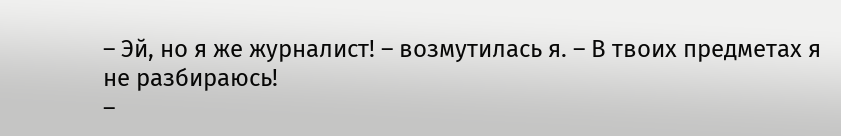– Эй, но я же журналист! – возмутилась я. – В твоих предметах я не разбираюсь!
–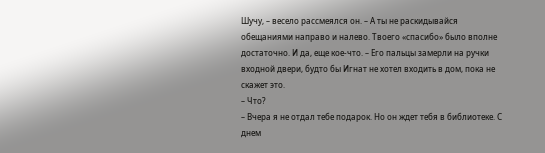Шучу, – весело рассмеялся он. – А ты не раскидывайся обещаниями направо и налево. Твоего «спасибо» было вполне достаточно. И да, еще кое-что. – Его пальцы замерли на ручки входной двери, будто бы Игнат не хотел входить в дом, пока не скажет это.
– Что?
– Вчера я не отдал тебе подарок. Но он ждет тебя в библиотеке. С днем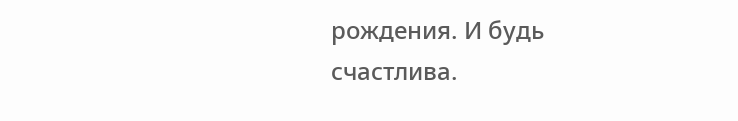рождения. И будь счастлива.